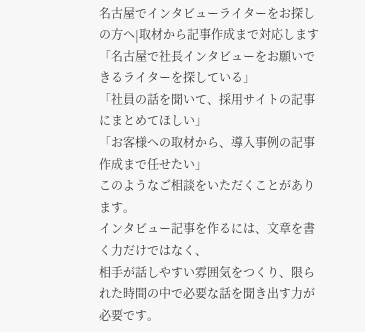名古屋でインタビューライターをお探しの方へ|取材から記事作成まで対応します
「名古屋で社長インタビューをお願いできるライターを探している」
「社員の話を聞いて、採用サイトの記事にまとめてほしい」
「お客様への取材から、導入事例の記事作成まで任せたい」
このようなご相談をいただくことがあります。
インタビュー記事を作るには、文章を書く力だけではなく、
相手が話しやすい雰囲気をつくり、限られた時間の中で必要な話を聞き出す力が必要です。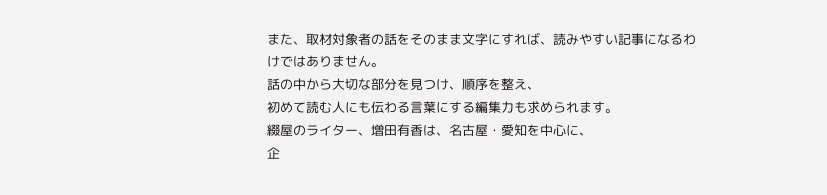また、取材対象者の話をそのまま文字にすれば、読みやすい記事になるわけではありません。
話の中から大切な部分を見つけ、順序を整え、
初めて読む人にも伝わる言葉にする編集力も求められます。
綴屋のライター、増田有香は、名古屋・愛知を中心に、
企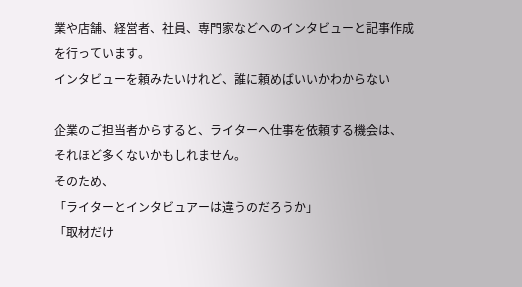業や店舗、経営者、社員、専門家などへのインタビューと記事作成を行っています。
インタビューを頼みたいけれど、誰に頼めばいいかわからない

企業のご担当者からすると、ライターへ仕事を依頼する機会は、
それほど多くないかもしれません。
そのため、
「ライターとインタビュアーは違うのだろうか」
「取材だけ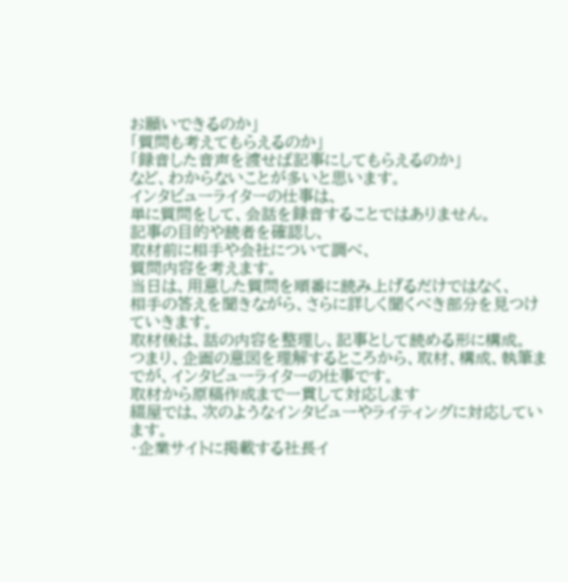お願いできるのか」
「質問も考えてもらえるのか」
「録音した音声を渡せば記事にしてもらえるのか」
など、わからないことが多いと思います。
インタビューライターの仕事は、
単に質問をして、会話を録音することではありません。
記事の目的や読者を確認し、
取材前に相手や会社について調べ、
質問内容を考えます。
当日は、用意した質問を順番に読み上げるだけではなく、
相手の答えを聞きながら、さらに詳しく聞くべき部分を見つけていきます。
取材後は、話の内容を整理し、記事として読める形に構成。
つまり、企画の意図を理解するところから、取材、構成、執筆までが、インタビューライターの仕事です。
取材から原稿作成まで一貫して対応します
綴屋では、次のようなインタビューやライティングに対応しています。
・企業サイトに掲載する社長イ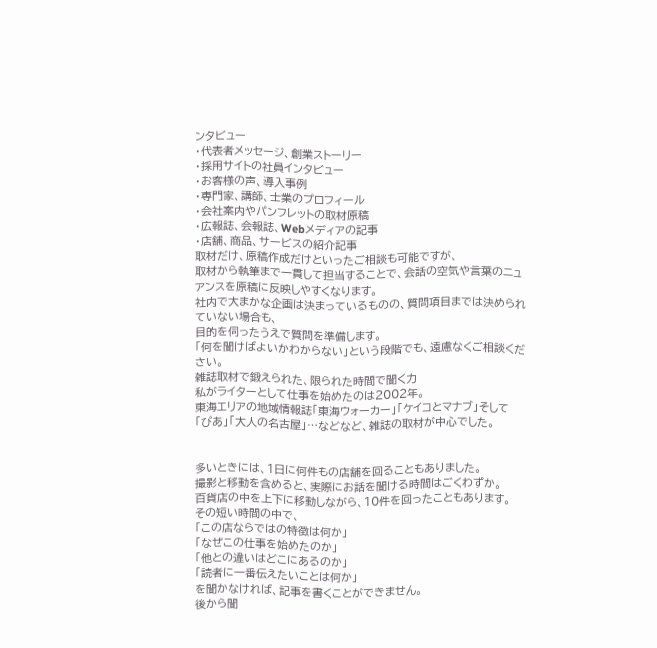ンタビュー
・代表者メッセージ、創業ストーリー
・採用サイトの社員インタビュー
・お客様の声、導入事例
・専門家、講師、士業のプロフィール
・会社案内やパンフレットの取材原稿
・広報誌、会報誌、Webメディアの記事
・店舗、商品、サービスの紹介記事
取材だけ、原稿作成だけといったご相談も可能ですが、
取材から執筆まで一貫して担当することで、会話の空気や言葉のニュアンスを原稿に反映しやすくなります。
社内で大まかな企画は決まっているものの、質問項目までは決められていない場合も、
目的を伺ったうえで質問を準備します。
「何を聞けばよいかわからない」という段階でも、遠慮なくご相談ください。
雑誌取材で鍛えられた、限られた時間で聞く力
私がライターとして仕事を始めたのは2002年。
東海エリアの地域情報誌「東海ウォーカー」「ケイコとマナブ」そして
「ぴあ」「大人の名古屋」…などなど、雑誌の取材が中心でした。


多いときには、1日に何件もの店舗を回ることもありました。
撮影と移動を含めると、実際にお話を聞ける時間はごくわずか。
百貨店の中を上下に移動しながら、10件を回ったこともあります。
その短い時間の中で、
「この店ならではの特徴は何か」
「なぜこの仕事を始めたのか」
「他との違いはどこにあるのか」
「読者に一番伝えたいことは何か」
を聞かなければ、記事を書くことができません。
後から聞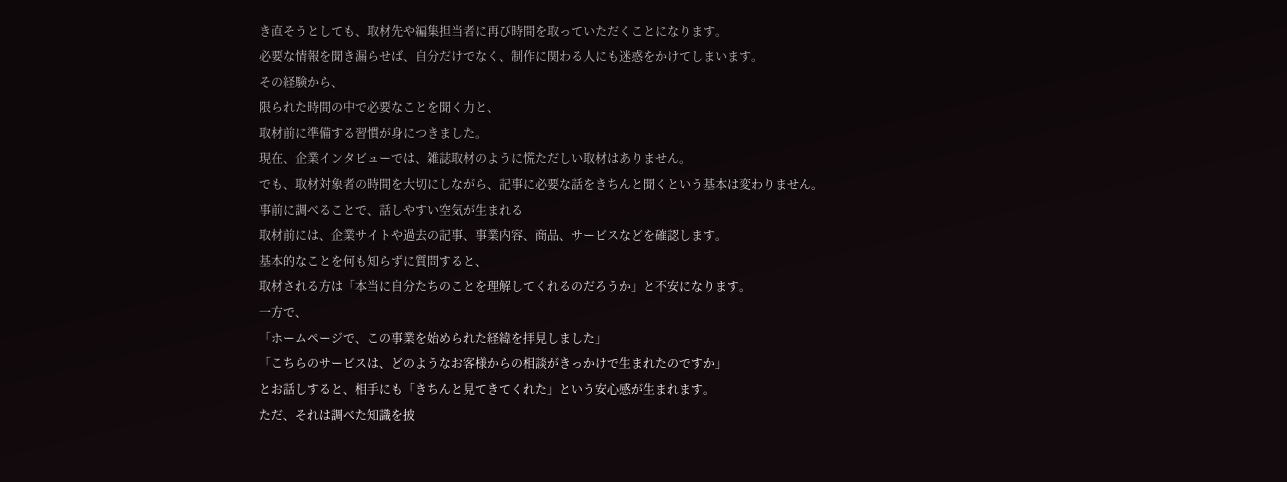き直そうとしても、取材先や編集担当者に再び時間を取っていただくことになります。
必要な情報を聞き漏らせば、自分だけでなく、制作に関わる人にも迷惑をかけてしまいます。
その経験から、
限られた時間の中で必要なことを聞く力と、
取材前に準備する習慣が身につきました。
現在、企業インタビューでは、雑誌取材のように慌ただしい取材はありません。
でも、取材対象者の時間を大切にしながら、記事に必要な話をきちんと聞くという基本は変わりません。
事前に調べることで、話しやすい空気が生まれる
取材前には、企業サイトや過去の記事、事業内容、商品、サービスなどを確認します。
基本的なことを何も知らずに質問すると、
取材される方は「本当に自分たちのことを理解してくれるのだろうか」と不安になります。
一方で、
「ホームページで、この事業を始められた経緯を拝見しました」
「こちらのサービスは、どのようなお客様からの相談がきっかけで生まれたのですか」
とお話しすると、相手にも「きちんと見てきてくれた」という安心感が生まれます。
ただ、それは調べた知識を披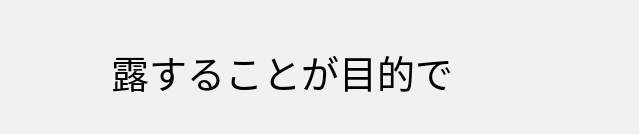露することが目的で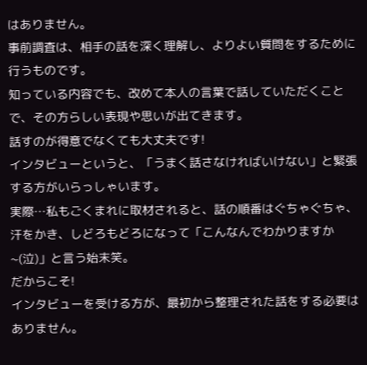はありません。
事前調査は、相手の話を深く理解し、よりよい質問をするために行うものです。
知っている内容でも、改めて本人の言葉で話していただくことで、その方らしい表現や思いが出てきます。
話すのが得意でなくても大丈夫です!
インタビューというと、「うまく話さなければいけない」と緊張する方がいらっしゃいます。
実際…私もごくまれに取材されると、話の順番はぐちゃぐちゃ、
汗をかき、しどろもどろになって「こんなんでわかりますか~(泣)」と言う始末笑。
だからこそ!
インタビューを受ける方が、最初から整理された話をする必要はありません。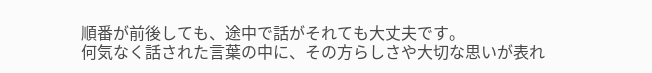順番が前後しても、途中で話がそれても大丈夫です。
何気なく話された言葉の中に、その方らしさや大切な思いが表れ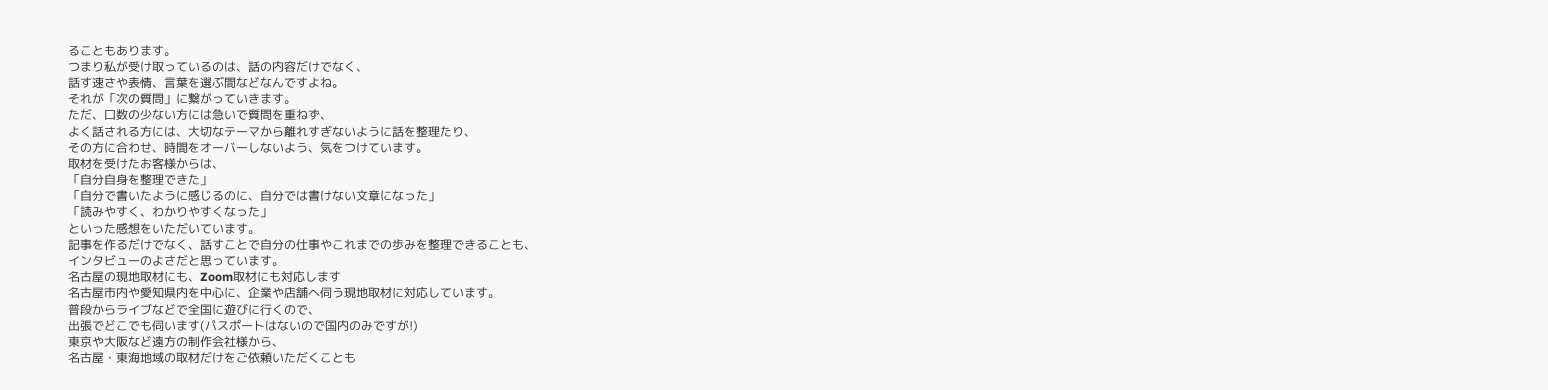ることもあります。
つまり私が受け取っているのは、話の内容だけでなく、
話す速さや表情、言葉を選ぶ間などなんですよね。
それが「次の質問」に繋がっていきます。
ただ、口数の少ない方には急いで質問を重ねず、
よく話される方には、大切なテーマから離れすぎないように話を整理たり、
その方に合わせ、時間をオーバーしないよう、気をつけています。
取材を受けたお客様からは、
「自分自身を整理できた」
「自分で書いたように感じるのに、自分では書けない文章になった」
「読みやすく、わかりやすくなった」
といった感想をいただいています。
記事を作るだけでなく、話すことで自分の仕事やこれまでの歩みを整理できることも、
インタビューのよさだと思っています。
名古屋の現地取材にも、Zoom取材にも対応します
名古屋市内や愛知県内を中心に、企業や店舗へ伺う現地取材に対応しています。
普段からライブなどで全国に遊びに行くので、
出張でどこでも伺います(パスポートはないので国内のみですが!)
東京や大阪など遠方の制作会社様から、
名古屋・東海地域の取材だけをご依頼いただくことも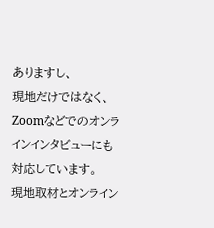ありますし、
現地だけではなく、Zoomなどでのオンラインインタビューにも対応しています。
現地取材とオンライン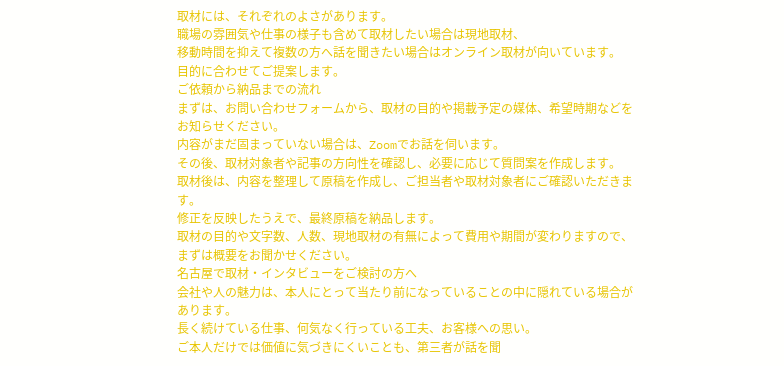取材には、それぞれのよさがあります。
職場の雰囲気や仕事の様子も含めて取材したい場合は現地取材、
移動時間を抑えて複数の方へ話を聞きたい場合はオンライン取材が向いています。
目的に合わせてご提案します。
ご依頼から納品までの流れ
まずは、お問い合わせフォームから、取材の目的や掲載予定の媒体、希望時期などをお知らせください。
内容がまだ固まっていない場合は、Zoomでお話を伺います。
その後、取材対象者や記事の方向性を確認し、必要に応じて質問案を作成します。
取材後は、内容を整理して原稿を作成し、ご担当者や取材対象者にご確認いただきます。
修正を反映したうえで、最終原稿を納品します。
取材の目的や文字数、人数、現地取材の有無によって費用や期間が変わりますので、まずは概要をお聞かせください。
名古屋で取材・インタビューをご検討の方へ
会社や人の魅力は、本人にとって当たり前になっていることの中に隠れている場合があります。
長く続けている仕事、何気なく行っている工夫、お客様への思い。
ご本人だけでは価値に気づきにくいことも、第三者が話を聞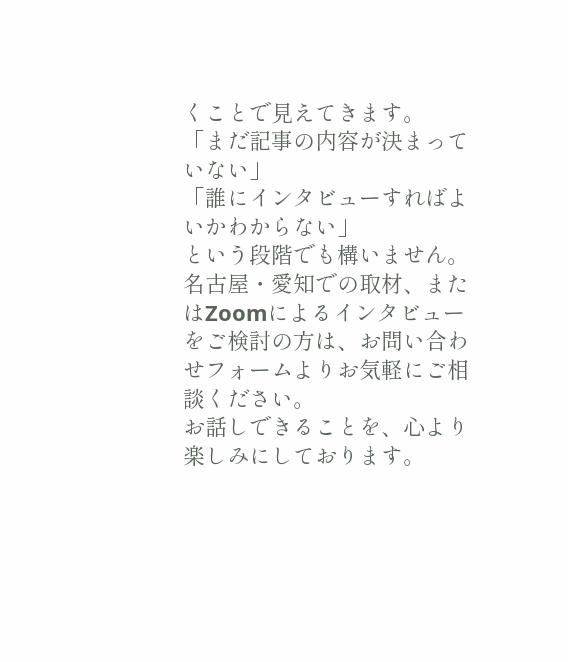くことで見えてきます。
「まだ記事の内容が決まっていない」
「誰にインタビューすればよいかわからない」
という段階でも構いません。
名古屋・愛知での取材、またはZoomによるインタビューをご検討の方は、お問い合わせフォームよりお気軽にご相談ください。
お話しできることを、心より楽しみにしております。